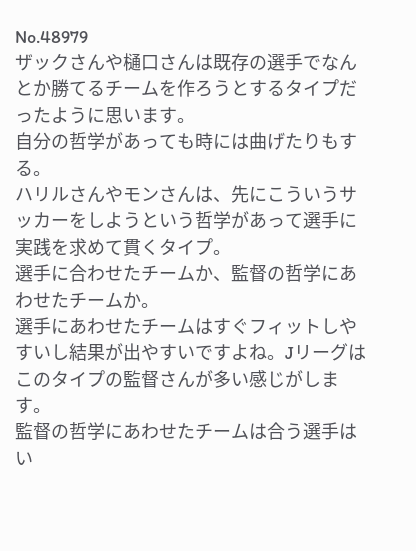No.48979
ザックさんや樋口さんは既存の選手でなんとか勝てるチームを作ろうとするタイプだったように思います。
自分の哲学があっても時には曲げたりもする。
ハリルさんやモンさんは、先にこういうサッカーをしようという哲学があって選手に実践を求めて貫くタイプ。
選手に合わせたチームか、監督の哲学にあわせたチームか。
選手にあわせたチームはすぐフィットしやすいし結果が出やすいですよね。Jリーグはこのタイプの監督さんが多い感じがします。
監督の哲学にあわせたチームは合う選手はい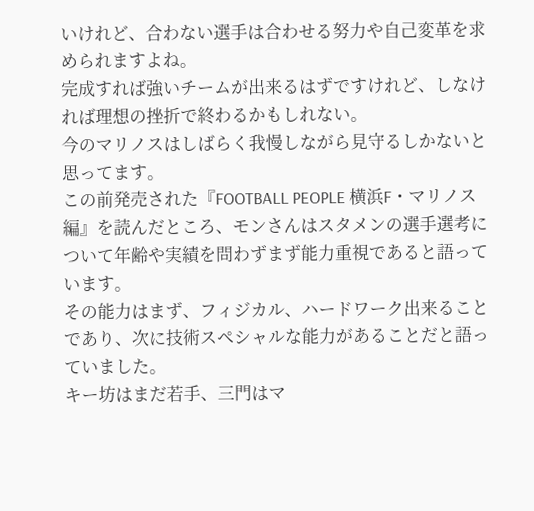いけれど、合わない選手は合わせる努力や自己変革を求められますよね。
完成すれば強いチームが出来るはずですけれど、しなければ理想の挫折で終わるかもしれない。
今のマリノスはしばらく我慢しながら見守るしかないと思ってます。
この前発売された『FOOTBALL PEOPLE 横浜F・マリノス編』を読んだところ、モンさんはスタメンの選手選考について年齢や実績を問わずまず能力重視であると語っています。
その能力はまず、フィジカル、ハードワーク出来ることであり、次に技術スペシャルな能力があることだと語っていました。
キー坊はまだ若手、三門はマ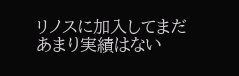リノスに加入してまだあまり実績はない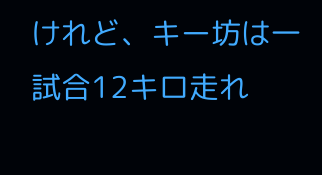けれど、キー坊は一試合12キロ走れ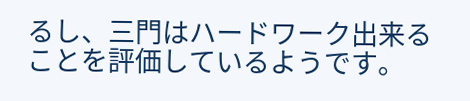るし、三門はハードワーク出来ることを評価しているようです。